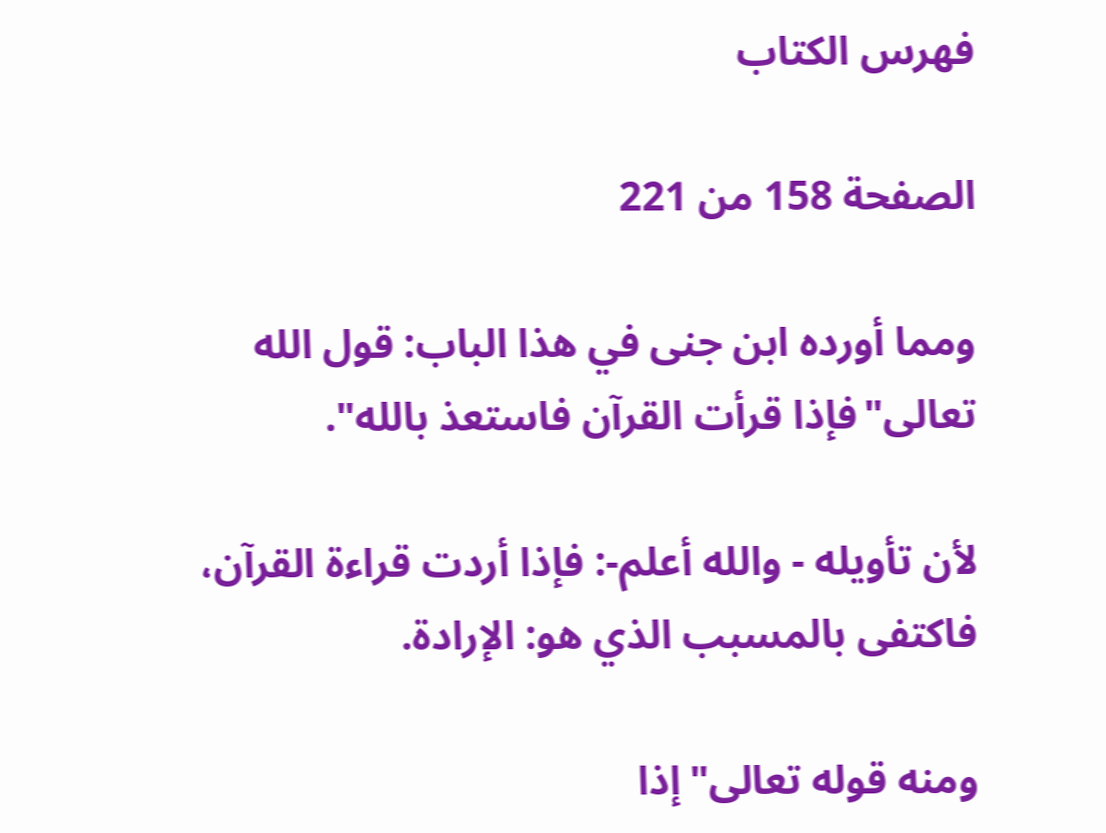فهرس الكتاب

الصفحة 158 من 221

ومما أورده ابن جنى في هذا الباب: قول الله تعالى"فإذا قرأت القرآن فاستعذ بالله".

لأن تأويله - والله أعلم-: فإذا أردت قراءة القرآن، فاكتفى بالمسبب الذي هو: الإرادة.

ومنه قوله تعالى"إذا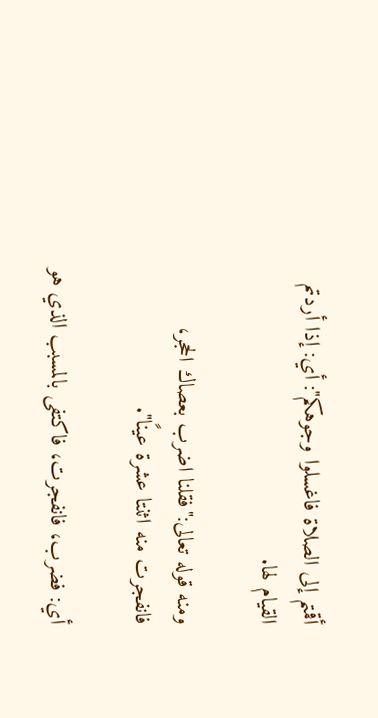أقمتم إلى الصلاة فاغسلوا وجوهكم": أي: إذا أردتم القيام لها.

ومنه قوله تعالى:"فقلنا اضرب بعصاك الحجر، فانفجرت منه اثنتا عشرة عينًا".

أي: فضرب، فانفجرت، فاكتفى بالمسبب الذي هو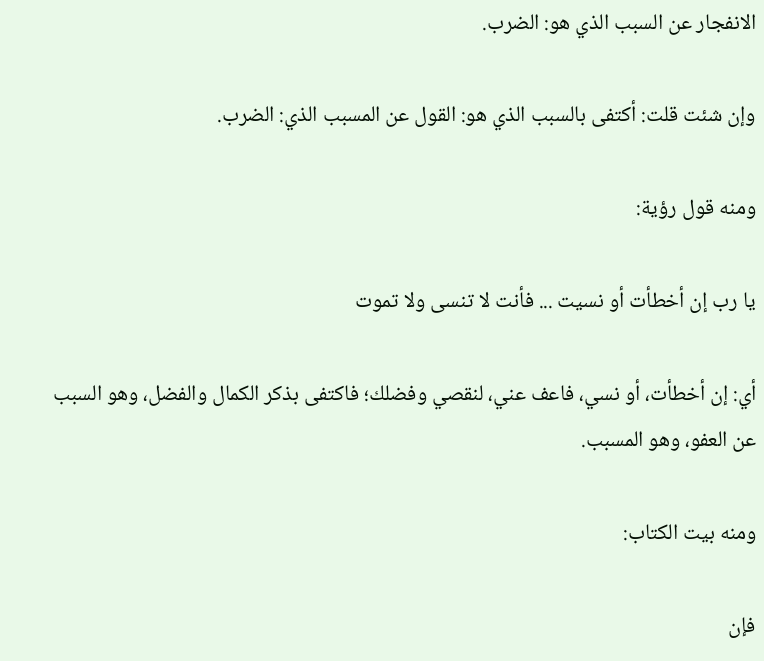الانفجار عن السبب الذي هو: الضرب.

وإن شئت قلت: أكتفى بالسبب الذي هو: القول عن المسبب الذي: الضرب.

ومنه قول رؤية:

يا رب إن أخطأت أو نسيت ... فأنت لا تنسى ولا تموت

أي: إن أخطأت، أو نسي، فاعف عني، لنقصي وفضلك؛ فاكتفى بذكر الكمال والفضل، وهو السبب عن العفو، وهو المسبب.

ومنه بيت الكتاب:

فإن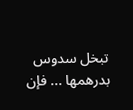تبخل سدوس بدرهمها ... فإن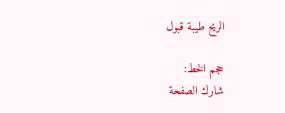الريح طيبة قبول

حجم الخط:
شارك الصفحة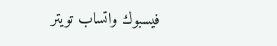فيسبوك واتساب تويتر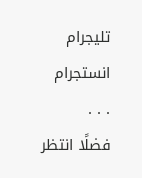تليجرام انستجرام
. . .
فضلًا انتظر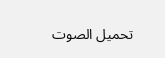تحميل الصوت